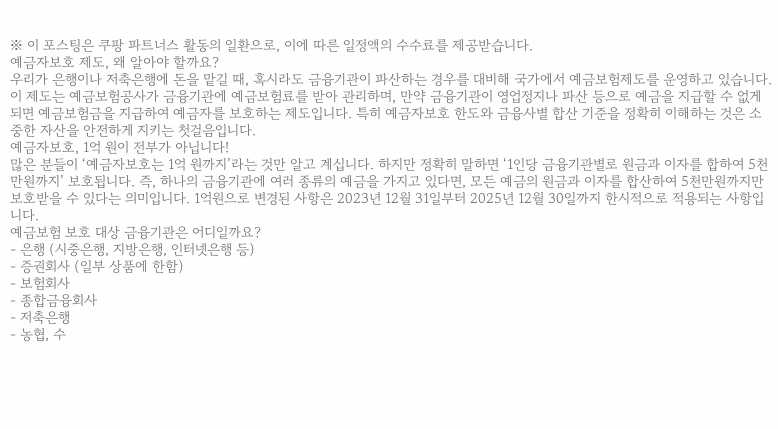※ 이 포스팅은 쿠팡 파트너스 활동의 일환으로, 이에 따른 일정액의 수수료를 제공받습니다.
예금자보호 제도, 왜 알아야 할까요?
우리가 은행이나 저축은행에 돈을 맡길 때, 혹시라도 금융기관이 파산하는 경우를 대비해 국가에서 예금보험제도를 운영하고 있습니다. 이 제도는 예금보험공사가 금융기관에 예금보험료를 받아 관리하며, 만약 금융기관이 영업정지나 파산 등으로 예금을 지급할 수 없게 되면 예금보험금을 지급하여 예금자를 보호하는 제도입니다. 특히 예금자보호 한도와 금융사별 합산 기준을 정확히 이해하는 것은 소중한 자산을 안전하게 지키는 첫걸음입니다.
예금자보호, 1억 원이 전부가 아닙니다!
많은 분들이 ‘예금자보호는 1억 원까지’라는 것만 알고 계십니다. 하지만 정확히 말하면 ‘1인당 금융기관별로 원금과 이자를 합하여 5천만원까지’ 보호됩니다. 즉, 하나의 금융기관에 여러 종류의 예금을 가지고 있다면, 모든 예금의 원금과 이자를 합산하여 5천만원까지만 보호받을 수 있다는 의미입니다. 1억원으로 변경된 사항은 2023년 12월 31일부터 2025년 12월 30일까지 한시적으로 적용되는 사항입니다.
예금보험 보호 대상 금융기관은 어디일까요?
- 은행 (시중은행, 지방은행, 인터넷은행 등)
- 증권회사 (일부 상품에 한함)
- 보험회사
- 종합금융회사
- 저축은행
- 농협, 수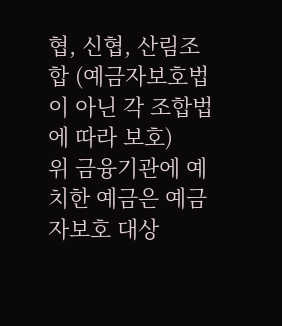협, 신협, 산림조합 (예금자보호법이 아닌 각 조합법에 따라 보호)
위 금융기관에 예치한 예금은 예금자보호 대상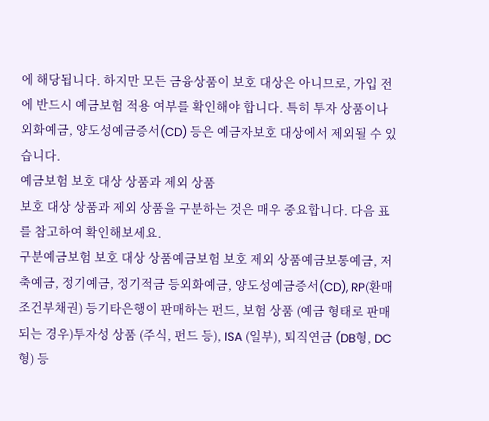에 해당됩니다. 하지만 모든 금융상품이 보호 대상은 아니므로, 가입 전에 반드시 예금보험 적용 여부를 확인해야 합니다. 특히 투자 상품이나 외화예금, 양도성예금증서(CD) 등은 예금자보호 대상에서 제외될 수 있습니다.
예금보험 보호 대상 상품과 제외 상품
보호 대상 상품과 제외 상품을 구분하는 것은 매우 중요합니다. 다음 표를 참고하여 확인해보세요.
구분예금보험 보호 대상 상품예금보험 보호 제외 상품예금보통예금, 저축예금, 정기예금, 정기적금 등외화예금, 양도성예금증서(CD), RP(환매조건부채권) 등기타은행이 판매하는 펀드, 보험 상품 (예금 형태로 판매되는 경우)투자성 상품 (주식, 펀드 등), ISA (일부), 퇴직연금 (DB형, DC형) 등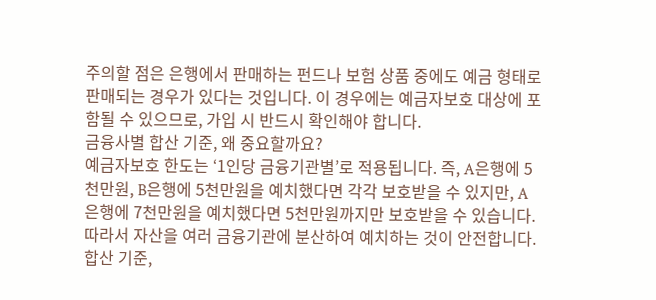주의할 점은 은행에서 판매하는 펀드나 보험 상품 중에도 예금 형태로 판매되는 경우가 있다는 것입니다. 이 경우에는 예금자보호 대상에 포함될 수 있으므로, 가입 시 반드시 확인해야 합니다.
금융사별 합산 기준, 왜 중요할까요?
예금자보호 한도는 ‘1인당 금융기관별’로 적용됩니다. 즉, A은행에 5천만원, B은행에 5천만원을 예치했다면 각각 보호받을 수 있지만, A은행에 7천만원을 예치했다면 5천만원까지만 보호받을 수 있습니다. 따라서 자산을 여러 금융기관에 분산하여 예치하는 것이 안전합니다.
합산 기준,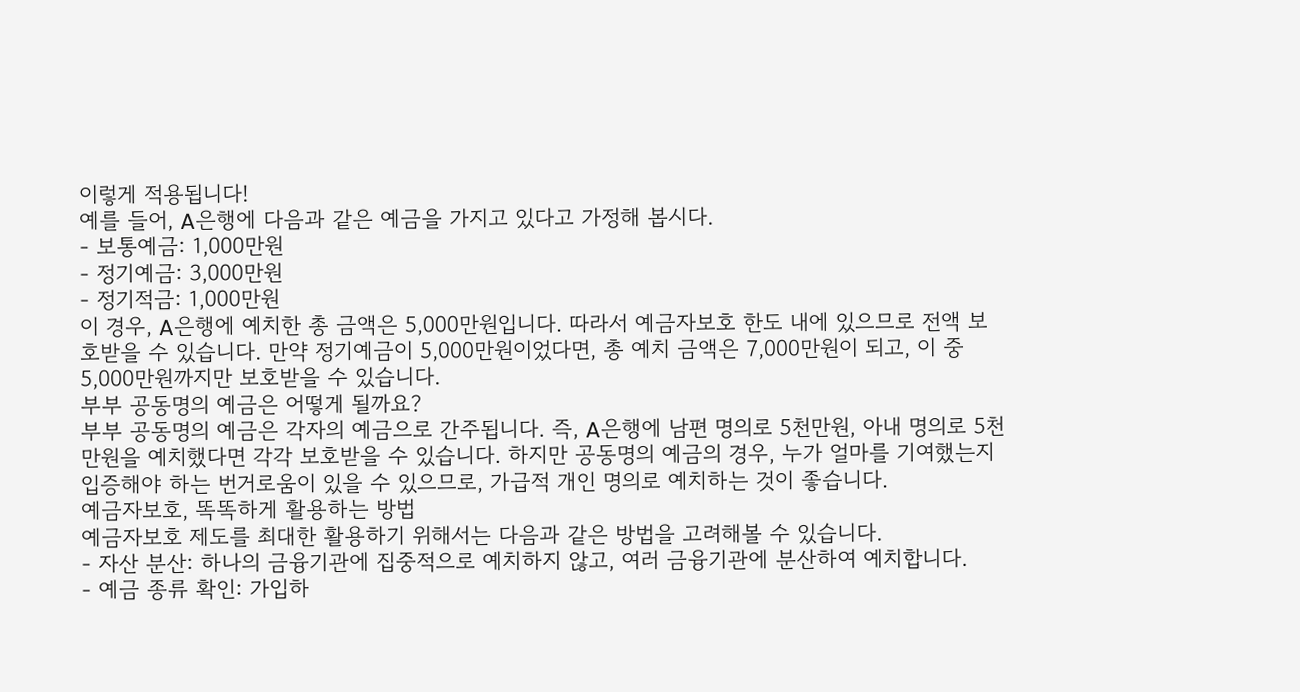이렇게 적용됩니다!
예를 들어, A은행에 다음과 같은 예금을 가지고 있다고 가정해 봅시다.
- 보통예금: 1,000만원
- 정기예금: 3,000만원
- 정기적금: 1,000만원
이 경우, A은행에 예치한 총 금액은 5,000만원입니다. 따라서 예금자보호 한도 내에 있으므로 전액 보호받을 수 있습니다. 만약 정기예금이 5,000만원이었다면, 총 예치 금액은 7,000만원이 되고, 이 중 5,000만원까지만 보호받을 수 있습니다.
부부 공동명의 예금은 어떻게 될까요?
부부 공동명의 예금은 각자의 예금으로 간주됩니다. 즉, A은행에 남편 명의로 5천만원, 아내 명의로 5천만원을 예치했다면 각각 보호받을 수 있습니다. 하지만 공동명의 예금의 경우, 누가 얼마를 기여했는지 입증해야 하는 번거로움이 있을 수 있으므로, 가급적 개인 명의로 예치하는 것이 좋습니다.
예금자보호, 똑똑하게 활용하는 방법
예금자보호 제도를 최대한 활용하기 위해서는 다음과 같은 방법을 고려해볼 수 있습니다.
- 자산 분산: 하나의 금융기관에 집중적으로 예치하지 않고, 여러 금융기관에 분산하여 예치합니다.
- 예금 종류 확인: 가입하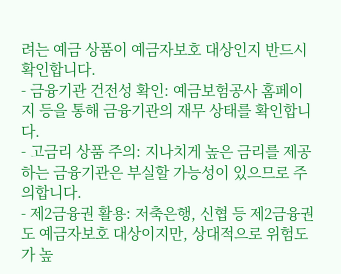려는 예금 상품이 예금자보호 대상인지 반드시 확인합니다.
- 금융기관 건전성 확인: 예금보험공사 홈페이지 등을 통해 금융기관의 재무 상태를 확인합니다.
- 고금리 상품 주의: 지나치게 높은 금리를 제공하는 금융기관은 부실할 가능성이 있으므로 주의합니다.
- 제2금융권 활용: 저축은행, 신협 등 제2금융권도 예금자보호 대상이지만, 상대적으로 위험도가 높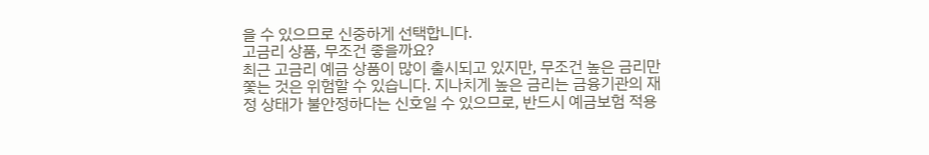을 수 있으므로 신중하게 선택합니다.
고금리 상품, 무조건 좋을까요?
최근 고금리 예금 상품이 많이 출시되고 있지만, 무조건 높은 금리만 쫓는 것은 위험할 수 있습니다. 지나치게 높은 금리는 금융기관의 재정 상태가 불안정하다는 신호일 수 있으므로, 반드시 예금보험 적용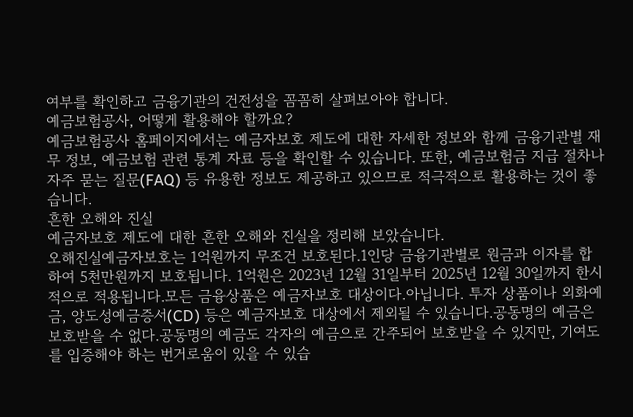여부를 확인하고 금융기관의 건전성을 꼼꼼히 살펴보아야 합니다.
예금보험공사, 어떻게 활용해야 할까요?
예금보험공사 홈페이지에서는 예금자보호 제도에 대한 자세한 정보와 함께 금융기관별 재무 정보, 예금보험 관련 통계 자료 등을 확인할 수 있습니다. 또한, 예금보험금 지급 절차나 자주 묻는 질문(FAQ) 등 유용한 정보도 제공하고 있으므로 적극적으로 활용하는 것이 좋습니다.
흔한 오해와 진실
예금자보호 제도에 대한 흔한 오해와 진실을 정리해 보았습니다.
오해진실예금자보호는 1억원까지 무조건 보호된다.1인당 금융기관별로 원금과 이자를 합하여 5천만원까지 보호됩니다. 1억원은 2023년 12월 31일부터 2025년 12월 30일까지 한시적으로 적용됩니다.모든 금융상품은 예금자보호 대상이다.아닙니다. 투자 상품이나 외화예금, 양도성예금증서(CD) 등은 예금자보호 대상에서 제외될 수 있습니다.공동명의 예금은 보호받을 수 없다.공동명의 예금도 각자의 예금으로 간주되어 보호받을 수 있지만, 기여도를 입증해야 하는 번거로움이 있을 수 있습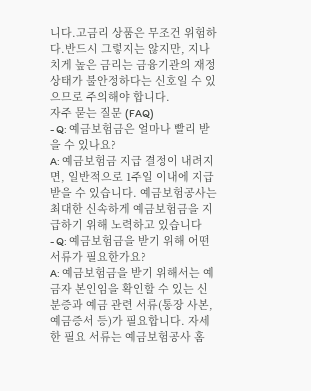니다.고금리 상품은 무조건 위험하다.반드시 그렇지는 않지만, 지나치게 높은 금리는 금융기관의 재정 상태가 불안정하다는 신호일 수 있으므로 주의해야 합니다.
자주 묻는 질문 (FAQ)
- Q: 예금보험금은 얼마나 빨리 받을 수 있나요?
A: 예금보험금 지급 결정이 내려지면, 일반적으로 1주일 이내에 지급받을 수 있습니다. 예금보험공사는 최대한 신속하게 예금보험금을 지급하기 위해 노력하고 있습니다
- Q: 예금보험금을 받기 위해 어떤 서류가 필요한가요?
A: 예금보험금을 받기 위해서는 예금자 본인임을 확인할 수 있는 신분증과 예금 관련 서류(통장 사본, 예금증서 등)가 필요합니다. 자세한 필요 서류는 예금보험공사 홈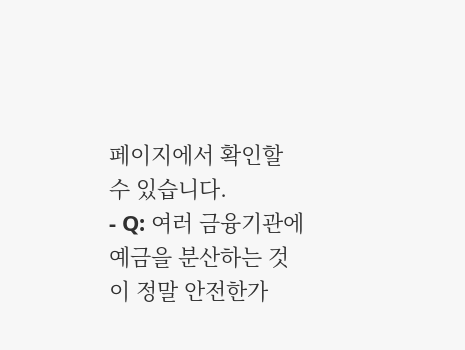페이지에서 확인할 수 있습니다.
- Q: 여러 금융기관에 예금을 분산하는 것이 정말 안전한가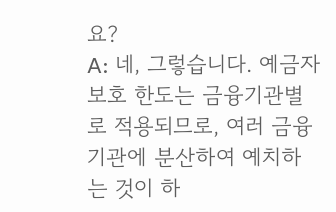요?
A: 네, 그렇습니다. 예금자보호 한도는 금융기관별로 적용되므로, 여러 금융기관에 분산하여 예치하는 것이 하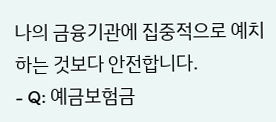나의 금융기관에 집중적으로 예치하는 것보다 안전합니다.
- Q: 예금보험금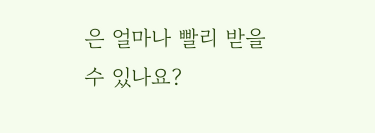은 얼마나 빨리 받을 수 있나요?